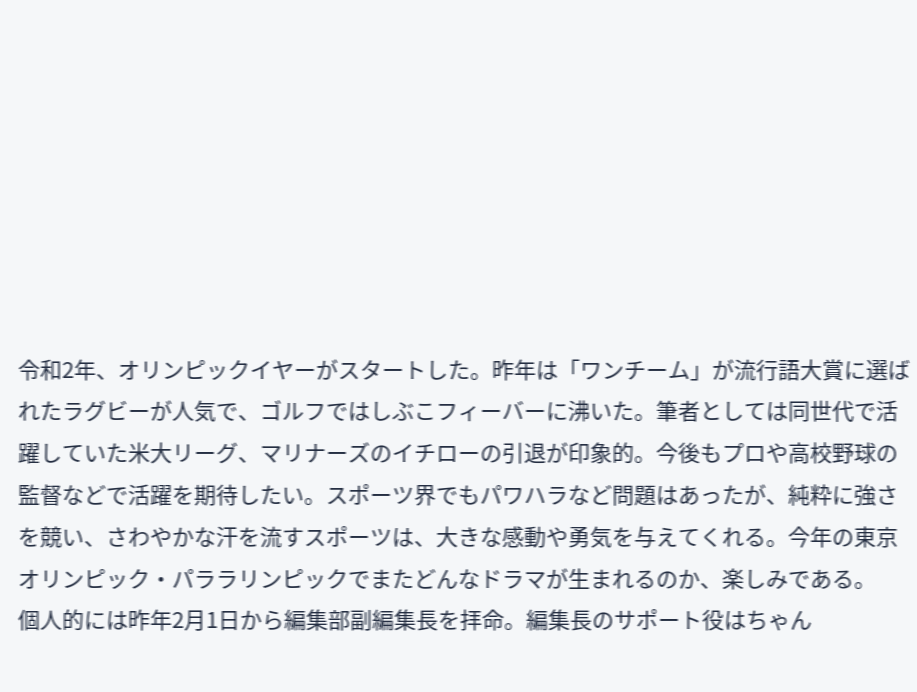令和2年、オリンピックイヤーがスタートした。昨年は「ワンチーム」が流行語大賞に選ばれたラグビーが人気で、ゴルフではしぶこフィーバーに沸いた。筆者としては同世代で活躍していた米大リーグ、マリナーズのイチローの引退が印象的。今後もプロや高校野球の監督などで活躍を期待したい。スポーツ界でもパワハラなど問題はあったが、純粋に強さを競い、さわやかな汗を流すスポーツは、大きな感動や勇気を与えてくれる。今年の東京オリンピック・パララリンピックでまたどんなドラマが生まれるのか、楽しみである。
個人的には昨年2月1日から編集部副編集長を拝命。編集長のサポート役はちゃん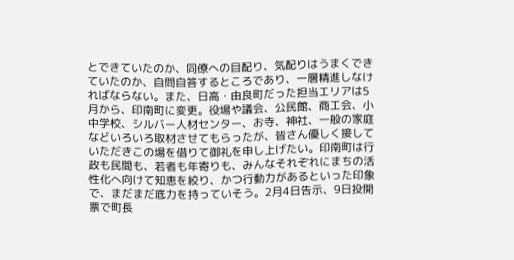とできていたのか、同僚への目配り、気配りはうまくできていたのか、自問自答するところであり、一層精進しなければならない。また、日高・由良町だった担当エリアは5月から、印南町に変更。役場や議会、公民館、商工会、小中学校、シルバー人材センター、お寺、神社、一般の家庭などいろいろ取材させてもらったが、皆さん優しく接していただきこの場を借りて御礼を申し上げたい。印南町は行政も民間も、若者も年寄りも、みんなそれぞれにまちの活性化へ向けて知恵を絞り、かつ行動力があるといった印象で、まだまだ底力を持っていそう。2月4日告示、9日投開票で町長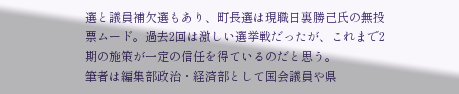選と議員補欠選もあり、町長選は現職日裏勝己氏の無投票ムード。過去2回は激しい選挙戦だったが、これまで2期の施策が一定の信任を得ているのだと思う。
筆者は編集部政治・経済部として国会議員や県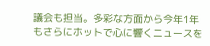議会も担当。多彩な方面から今年1年もさらにホットで心に響くニュースを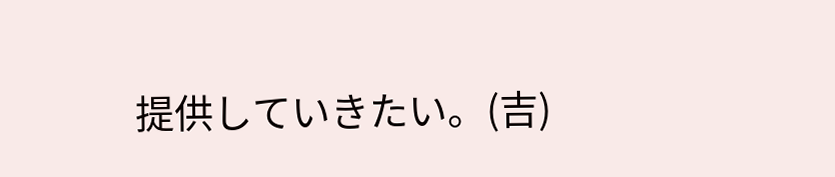提供していきたい。(吉)